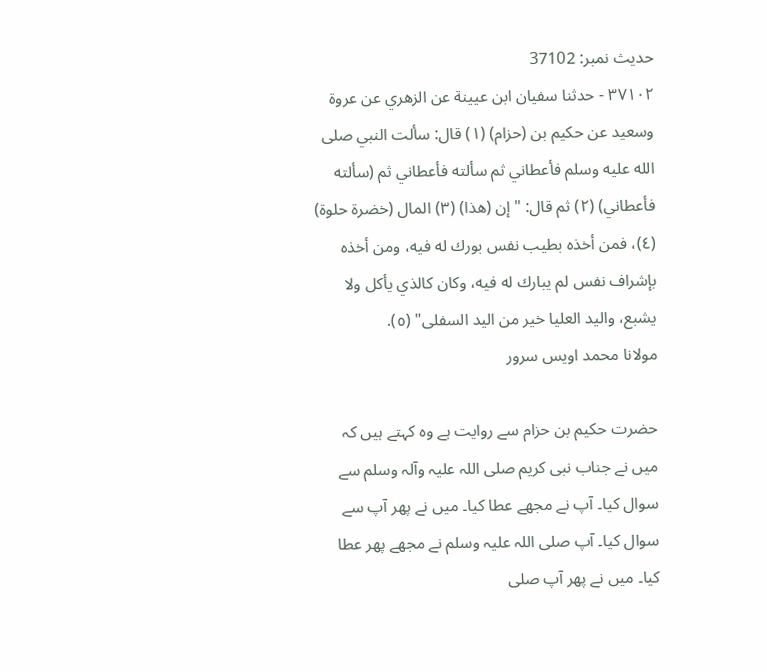حدیث نمبر: 37102
٣٧١٠٢ - حدثنا سفيان ابن عيينة عن الزهري عن عروة وسعيد عن حكيم بن (حزام) (١) قال: سألت النبي صلى الله عليه وسلم فأعطاني ثم سألته فأعطاني ثم (سألته فأعطاني) (٢) ثم قال: "إن (هذا) (٣) المال (خضرة حلوة) (٤)، فمن أخذه بطيب نفس بورك له فيه، ومن أخذه بإشراف نفس لم يبارك له فيه، وكان كالذي يأكل ولا يشبع، واليد العليا خير من اليد السفلى" (٥).
مولانا محمد اویس سرور

حضرت حکیم بن حزام سے روایت ہے وہ کہتے ہیں کہ میں نے جناب نبی کریم صلی اللہ علیہ وآلہ وسلم سے سوال کیا۔ آپ نے مجھے عطا کیا۔ میں نے پھر آپ سے سوال کیا۔ آپ صلی اللہ علیہ وسلم نے مجھے پھر عطا کیا۔ میں نے پھر آپ صلی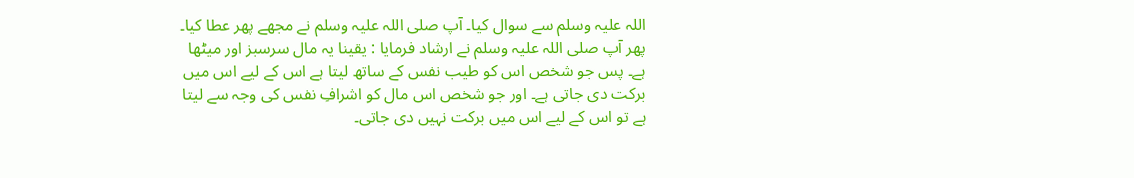اللہ علیہ وسلم سے سوال کیا۔ آپ صلی اللہ علیہ وسلم نے مجھے پھر عطا کیا۔ پھر آپ صلی اللہ علیہ وسلم نے ارشاد فرمایا : یقینا یہ مال سرسبز اور میٹھا ہے۔ پس جو شخص اس کو طیب نفس کے ساتھ لیتا ہے اس کے لیے اس میں برکت دی جاتی ہے۔ اور جو شخص اس مال کو اشرافِ نفس کی وجہ سے لیتا ہے تو اس کے لیے اس میں برکت نہیں دی جاتی۔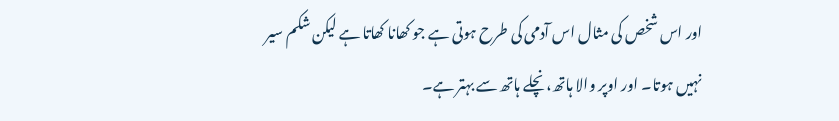اور اس شخص کی مثال اس آدمی کی طرح ہوتی ہے جو کھانا کھاتا ہے لیکن شکم سیر نہیں ہوتا۔ اور اوپر والا ہاتھ، نچلے ہاتھ سے بہتر ہے۔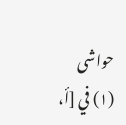حواشی
(١) في [أ،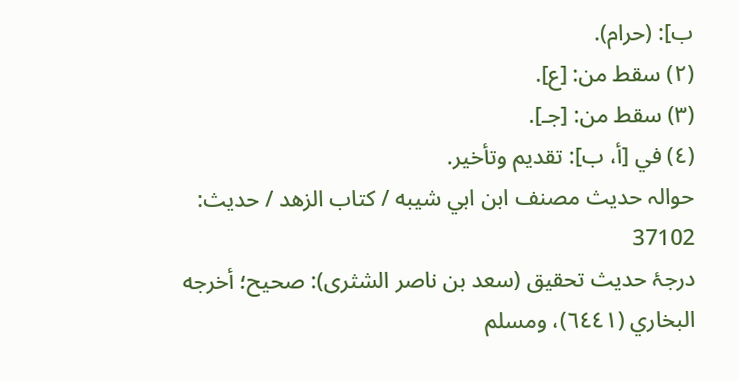ب]: (حرام).
(٢) سقط من: [ع].
(٣) سقط من: [جـ].
(٤) في [أ، ب]: تقديم وتأخير.
حوالہ حدیث مصنف ابن ابي شيبه / كتاب الزهد / حدیث: 37102
درجۂ حدیث تحقیق (سعد بن ناصر الشثری): صحيح؛ أخرجه البخاري (٦٤٤١)، ومسلم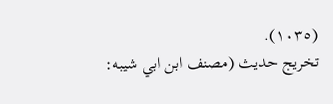(١٠٣٥).
تخریج حدیث (مصنف ابن ابي شيبه: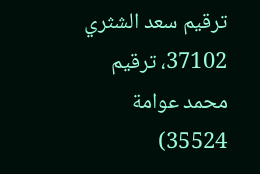ترقيم سعد الشثري 37102، ترقيم محمد عوامة 35524)